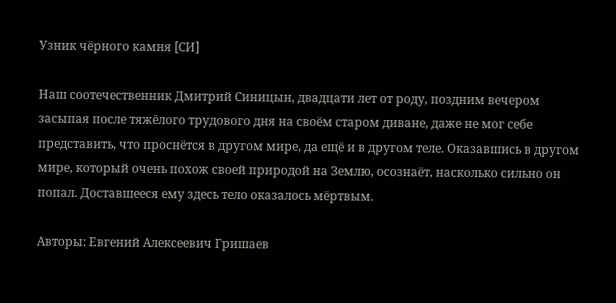Узник чёрного камня [СИ]

Наш соотечественник Дмитрий Синицын, двадцати лет от роду, поздним вечером засыпая после тяжёлого трудового дня на своём старом диване, даже не мог себе представить, что проснётся в другом мире, да ещё и в другом теле. Оказавшись в другом мире, который очень похож своей природой на Землю, осознаёт, насколько сильно он попал. Доставшееся ему здесь тело оказалось мёртвым.

Авторы: Евгений Алексеевич Гришаев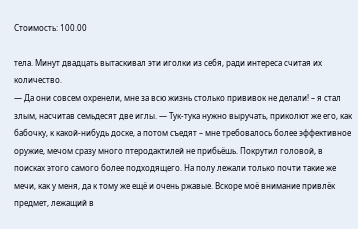Стоимость: 100.00

тела. Минут двадцать вытаскивал эти иголки из себя, ради интереса считая их количество.
— Да они совсем охренели, мне за всю жизнь столько прививок не делали! – я стал злым, насчитав семьдесят две иглы. — Тук-тука нужно выручать, приколют же его, как бабочку, к какой-нибудь доске, а потом съедят – мне требовалось более эффективное оружие, мечом сразу много птеродактилей не прибьёшь. Покрутил головой, в поисках этого самого более подходящего. На полу лежали только почти такие же мечи, как у меня, да к тому же ещё и очень ржавые. Вскоре моё внимание привлёк предмет, лежащий в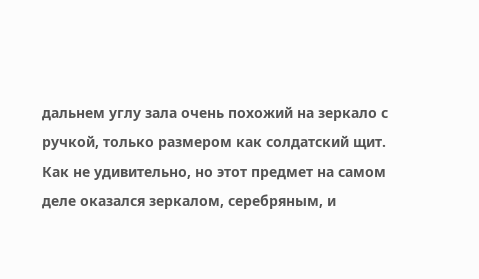дальнем углу зала очень похожий на зеркало с ручкой, только размером как солдатский щит. Как не удивительно, но этот предмет на самом деле оказался зеркалом, серебряным, и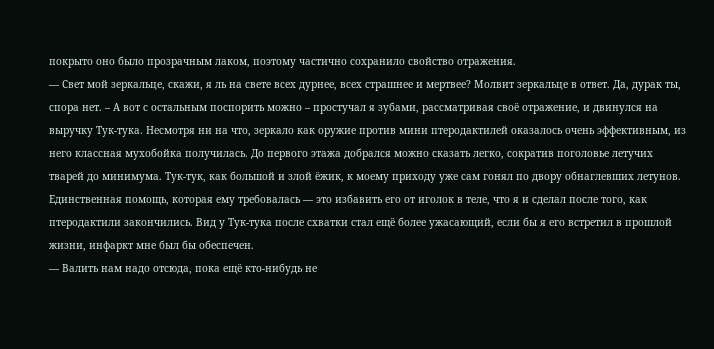покрыто оно было прозрачным лаком, поэтому частично сохранило свойство отражения.
— Свет мой зеркальце, скажи, я ль на свете всех дурнее, всех страшнее и мертвее? Молвит зеркальце в ответ. Да, дурак ты, спора нет. – А вот с остальным поспорить можно – простучал я зубами, рассматривая своё отражение, и двинулся на выручку Тук-тука. Несмотря ни на что, зеркало как оружие против мини птеродактилей оказалось очень эффективным, из него классная мухобойка получилась. До первого этажа добрался можно сказать легко, сократив поголовье летучих тварей до минимума. Тук-тук, как большой и злой ёжик, к моему приходу уже сам гонял по двору обнаглевших летунов. Единственная помощь, которая ему требовалась — это избавить его от иголок в теле, что я и сделал после того, как птеродактили закончились. Вид у Тук-тука после схватки стал ещё более ужасающий, если бы я его встретил в прошлой жизни, инфаркт мне был бы обеспечен.
— Валить нам надо отсюда, пока ещё кто-нибудь не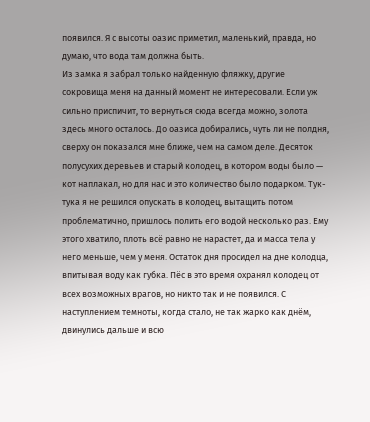появился. Я с высоты оазис приметил, маленький, правда, но думаю, что вода там должна быть.
Из замка я забрал только найденную фляжку, другие сокровища меня на данный момент не интересовали. Если уж сильно приспичит, то вернуться сюда всегда можно, золота здесь много осталось. До оазиса добирались, чуть ли не полдня, сверху он показался мне ближе, чем на самом деле. Десяток полусухих деревьев и старый колодец, в котором воды было — кот наплакал, но для нас и это количество было подарком. Тук-тука я не решился опускать в колодец, вытащить потом проблематично, пришлось полить его водой несколько раз. Ему этого хватило, плоть всё равно не нарастет, да и масса тела у него меньше, чем у меня. Остаток дня просидел на дне колодца, впитывая воду как губка. Пёс в это время охранял колодец от всех возможных врагов, но никто так и не появился. С наступлением темноты, когда стало, не так жарко как днём, двинулись дальше и всю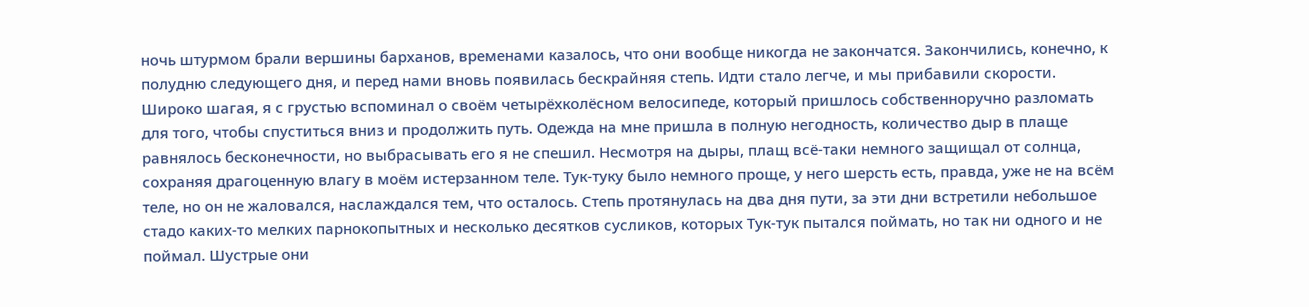ночь штурмом брали вершины барханов, временами казалось, что они вообще никогда не закончатся. Закончились, конечно, к полудню следующего дня, и перед нами вновь появилась бескрайняя степь. Идти стало легче, и мы прибавили скорости.
Широко шагая, я с грустью вспоминал о своём четырёхколёсном велосипеде, который пришлось собственноручно разломать для того, чтобы спуститься вниз и продолжить путь. Одежда на мне пришла в полную негодность, количество дыр в плаще равнялось бесконечности, но выбрасывать его я не спешил. Несмотря на дыры, плащ всё-таки немного защищал от солнца, сохраняя драгоценную влагу в моём истерзанном теле. Тук-туку было немного проще, у него шерсть есть, правда, уже не на всём теле, но он не жаловался, наслаждался тем, что осталось. Степь протянулась на два дня пути, за эти дни встретили небольшое стадо каких-то мелких парнокопытных и несколько десятков сусликов, которых Тук-тук пытался поймать, но так ни одного и не поймал. Шустрые они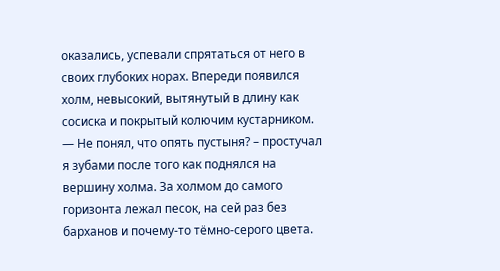оказались, успевали спрятаться от него в своих глубоких норах. Впереди появился холм, невысокий, вытянутый в длину как сосиска и покрытый колючим кустарником.
— Не понял, что опять пустыня? – простучал я зубами после того как поднялся на вершину холма. За холмом до самого горизонта лежал песок, на сей раз без барханов и почему-то тёмно-серого цвета.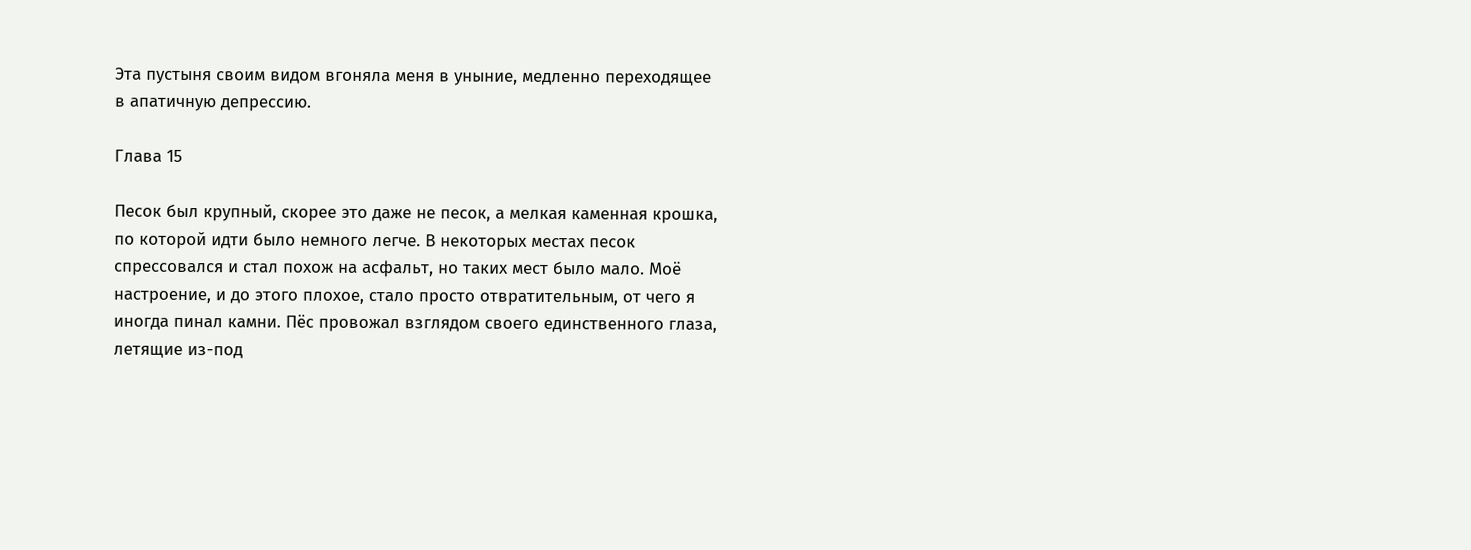Эта пустыня своим видом вгоняла меня в уныние, медленно переходящее в апатичную депрессию.

Глава 15

Песок был крупный, скорее это даже не песок, а мелкая каменная крошка, по которой идти было немного легче. В некоторых местах песок спрессовался и стал похож на асфальт, но таких мест было мало. Моё настроение, и до этого плохое, стало просто отвратительным, от чего я иногда пинал камни. Пёс провожал взглядом своего единственного глаза, летящие из-под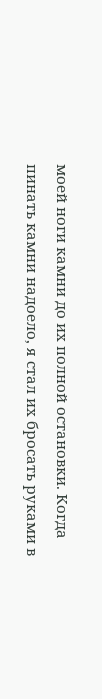моей ноги камни до их полной остановки. Когда пинать камни надоело, я стал их бросать руками в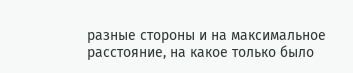разные стороны и на максимальное расстояние, на какое только было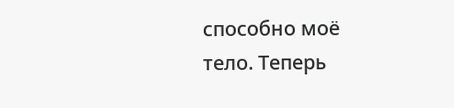способно моё тело. Теперь